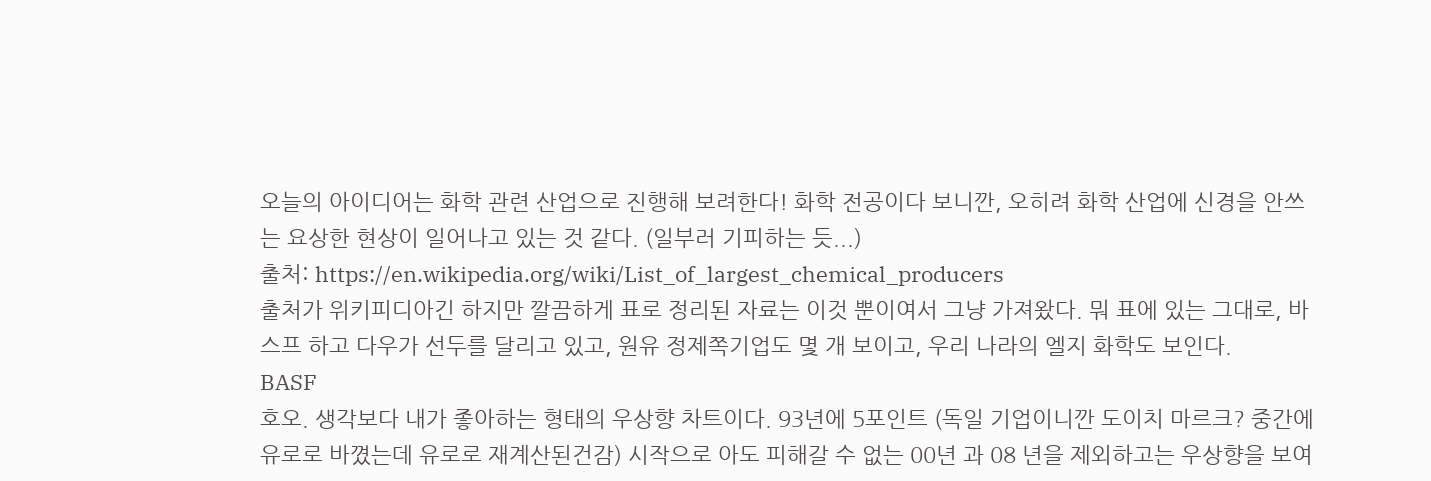오늘의 아이디어는 화학 관련 산업으로 진행해 보려한다! 화학 전공이다 보니깐, 오히려 화학 산업에 신경을 안쓰는 요상한 현상이 일어나고 있는 것 같다. (일부러 기피하는 듯...)
출처: https://en.wikipedia.org/wiki/List_of_largest_chemical_producers
출처가 위키피디아긴 하지만 깔끔하게 표로 정리된 자료는 이것 뿐이여서 그냥 가져왔다. 뭐 표에 있는 그대로, 바스프 하고 다우가 선두를 달리고 있고, 원유 정제쪽기업도 몇 개 보이고, 우리 나라의 엘지 화학도 보인다.
BASF
호오. 생각보다 내가 좋아하는 형태의 우상향 차트이다. 93년에 5포인트 (독일 기업이니깐 도이치 마르크? 중간에 유로로 바꼈는데 유로로 재계산된건감) 시작으로 아도 피해갈 수 없는 00년 과 08 년을 제외하고는 우상향을 보여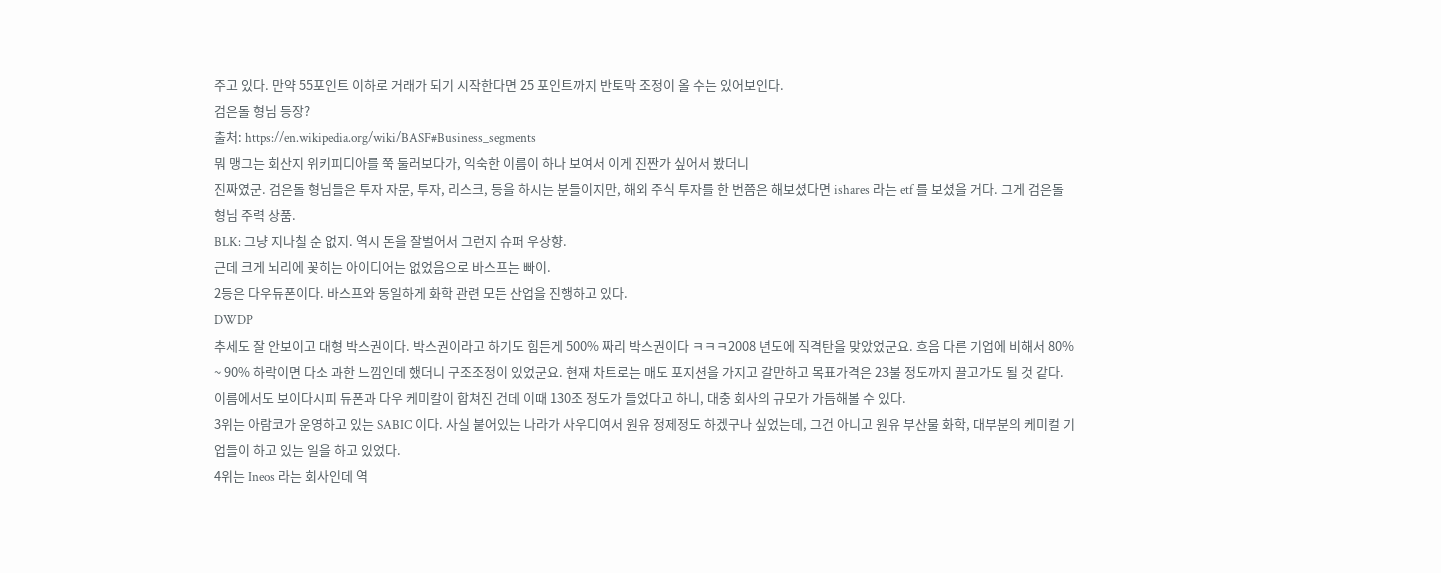주고 있다. 만약 55포인트 이하로 거래가 되기 시작한다면 25 포인트까지 반토막 조정이 올 수는 있어보인다.
검은돌 형님 등장?
출처: https://en.wikipedia.org/wiki/BASF#Business_segments
뭐 맹그는 회산지 위키피디아를 쭉 둘러보다가, 익숙한 이름이 하나 보여서 이게 진짠가 싶어서 봤더니
진짜였군. 검은돌 형님들은 투자 자문, 투자, 리스크, 등을 하시는 분들이지만, 해외 주식 투자를 한 번쯤은 해보셨다면 ishares 라는 etf 를 보셨을 거다. 그게 검은돌 형님 주력 상품.
BLK: 그냥 지나칠 순 없지. 역시 돈을 잘벌어서 그런지 슈퍼 우상향.
근데 크게 뇌리에 꽃히는 아이디어는 없었음으로 바스프는 빠이.
2등은 다우듀폰이다. 바스프와 동일하게 화학 관련 모든 산업을 진행하고 있다.
DWDP
추세도 잘 안보이고 대형 박스권이다. 박스권이라고 하기도 힘든게 500% 짜리 박스권이다 ㅋㅋㅋ2008 년도에 직격탄을 맞았었군요. 흐음 다른 기업에 비해서 80% ~ 90% 하락이면 다소 과한 느낌인데 했더니 구조조정이 있었군요. 현재 차트로는 매도 포지션을 가지고 갈만하고 목표가격은 23불 정도까지 끌고가도 될 것 같다.
이름에서도 보이다시피 듀폰과 다우 케미칼이 합쳐진 건데 이때 130조 정도가 들었다고 하니, 대충 회사의 규모가 가듬해볼 수 있다.
3위는 아람코가 운영하고 있는 SABIC 이다. 사실 붙어있는 나라가 사우디여서 원유 정제정도 하겠구나 싶었는데, 그건 아니고 원유 부산물 화학, 대부분의 케미컬 기업들이 하고 있는 일을 하고 있었다.
4위는 Ineos 라는 회사인데 역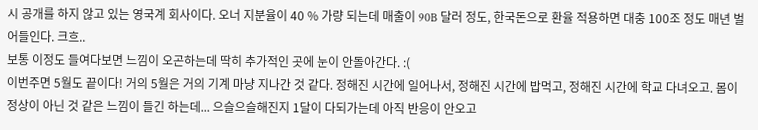시 공개를 하지 않고 있는 영국계 회사이다. 오너 지분율이 40 % 가량 되는데 매출이 90B 달러 정도, 한국돈으로 환율 적용하면 대충 100조 정도 매년 벌어들인다. 크흐..
보통 이정도 들여다보면 느낌이 오곤하는데 딱히 추가적인 곳에 눈이 안돌아간다. :(
이번주면 5월도 끝이다! 거의 5월은 거의 기계 마냥 지나간 것 같다. 정해진 시간에 일어나서, 정해진 시간에 밥먹고, 정해진 시간에 학교 다녀오고. 몸이 정상이 아닌 것 같은 느낌이 들긴 하는데... 으슬으슬해진지 1달이 다되가는데 아직 반응이 안오고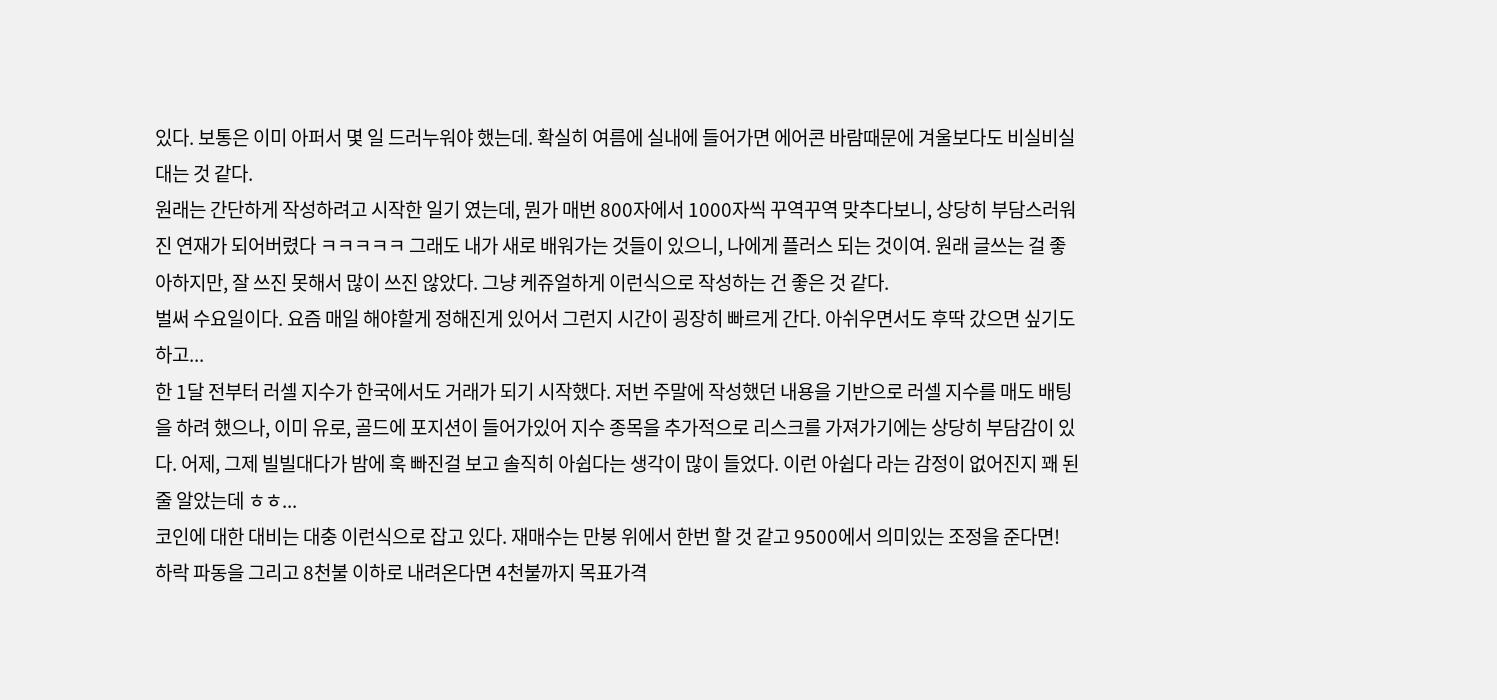있다. 보통은 이미 아퍼서 몇 일 드러누워야 했는데. 확실히 여름에 실내에 들어가면 에어콘 바람때문에 겨울보다도 비실비실대는 것 같다.
원래는 간단하게 작성하려고 시작한 일기 였는데, 뭔가 매번 800자에서 1000자씩 꾸역꾸역 맞추다보니, 상당히 부담스러워진 연재가 되어버렸다 ㅋㅋㅋㅋㅋ 그래도 내가 새로 배워가는 것들이 있으니, 나에게 플러스 되는 것이여. 원래 글쓰는 걸 좋아하지만, 잘 쓰진 못해서 많이 쓰진 않았다. 그냥 케쥬얼하게 이런식으로 작성하는 건 좋은 것 같다.
벌써 수요일이다. 요즘 매일 해야할게 정해진게 있어서 그런지 시간이 굉장히 빠르게 간다. 아쉬우면서도 후딱 갔으면 싶기도하고...
한 1달 전부터 러셀 지수가 한국에서도 거래가 되기 시작했다. 저번 주말에 작성했던 내용을 기반으로 러셀 지수를 매도 배팅을 하려 했으나, 이미 유로, 골드에 포지션이 들어가있어 지수 종목을 추가적으로 리스크를 가져가기에는 상당히 부담감이 있다. 어제, 그제 빌빌대다가 밤에 훅 빠진걸 보고 솔직히 아쉽다는 생각이 많이 들었다. 이런 아쉽다 라는 감정이 없어진지 꽤 된 줄 알았는데 ㅎㅎ...
코인에 대한 대비는 대충 이런식으로 잡고 있다. 재매수는 만붕 위에서 한번 할 것 같고 9500에서 의미있는 조정을 준다면! 하락 파동을 그리고 8천불 이하로 내려온다면 4천불까지 목표가격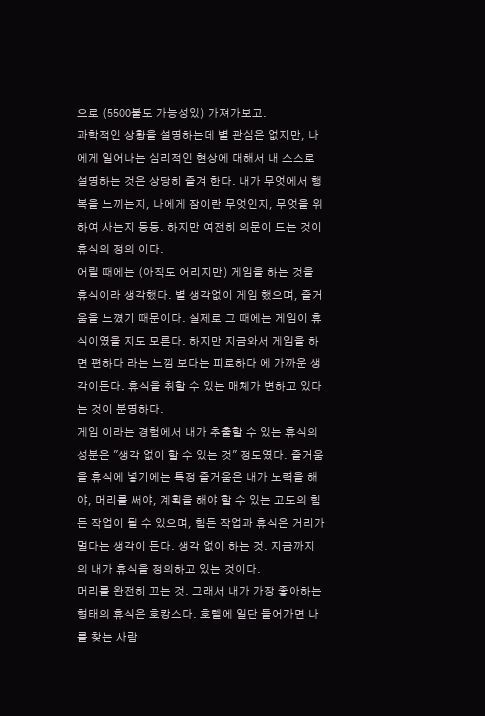으로 (5500불도 가능성있) 가져가보고.
과학적인 상황을 설명하는데 별 관심은 없지만, 나에게 일어나는 심리적인 현상에 대해서 내 스스로 설명하는 것은 상당히 즐겨 한다. 내가 무엇에서 행복을 느끼는지, 나에게 잠이란 무엇인지, 무엇을 위하여 사는지 등등. 하지만 여전히 의문이 드는 것이 휴식의 정의 이다.
어릴 때에는 (아직도 어리지만) 게임을 하는 것을 휴식이라 생각했다. 별 생각없이 게임 했으며, 즐거움을 느꼈기 때문이다. 실제로 그 때에는 게임이 휴식이였을 지도 모른다. 하지만 지금와서 게임을 하면 편하다 라는 느낌 보다는 피로하다 에 가까운 생각이든다. 휴식을 취할 수 있는 매체가 변하고 있다는 것이 분명하다.
게임 이라는 경험에서 내가 추출할 수 있는 휴식의 성분은 "생각 없이 할 수 있는 것" 정도였다. 즐거움을 휴식에 넣기에는 특정 즐거움은 내가 노력을 해야, 머리를 써야, 계획을 해야 할 수 있는 고도의 힘든 작업이 될 수 있으며, 힘든 작업과 휴식은 거리가 멀다는 생각이 든다. 생각 없이 하는 것. 지금까지의 내가 휴식을 정의하고 있는 것이다.
머리를 완전히 끄는 것. 그래서 내가 가장 좋아하는 형태의 휴식은 호캉스다. 호텔에 일단 들어가면 나를 찾는 사람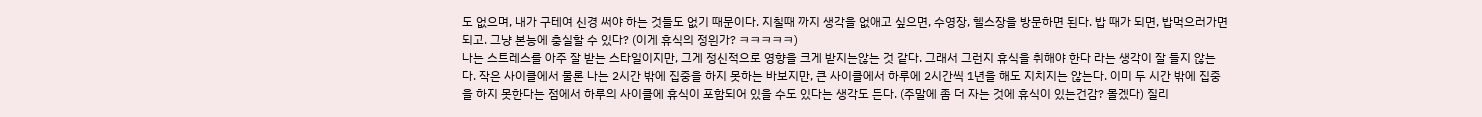도 없으며, 내가 구테여 신경 써야 하는 것들도 없기 때문이다. 지칠때 까지 생각을 없애고 싶으면, 수영장, 헬스장을 방문하면 된다. 밥 때가 되면, 밥먹으러가면 되고. 그냥 본능에 충실할 수 있다? (이게 휴식의 정읜가? ㅋㅋㅋㅋㅋ)
나는 스트레스를 아주 잘 받는 스타일이지만, 그게 정신적으로 영향을 크게 받지는않는 것 같다. 그래서 그런지 휴식을 취해야 한다 라는 생각이 잘 들지 않는다. 작은 사이클에서 물론 나는 2시간 밖에 집중을 하지 못하는 바보지만, 큰 사이클에서 하루에 2시간씩 1년을 해도 지치지는 않는다. 이미 두 시간 밖에 집중을 하지 못한다는 점에서 하루의 사이클에 휴식이 포함되어 있을 수도 있다는 생각도 든다. (주말에 좀 더 자는 것에 휴식이 있는건감? 몰겠다) 질리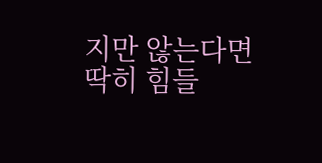지만 않는다면 딱히 힘들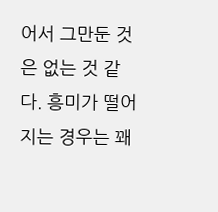어서 그만둔 것은 없는 것 같다. 흥미가 떨어지는 경우는 꽤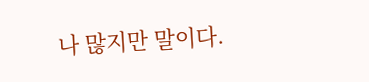나 많지만 말이다.